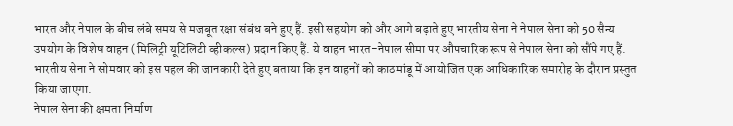भारत और नेपाल के बीच लंबे समय से मजबूत रक्षा संबंध बने हुए हैं. इसी सहयोग को और आगे बढ़ाते हुए भारतीय सेना ने नेपाल सेना को 50 सैन्य उपयोग के विशेष वाहन (मिलिट्री यूटिलिटी व्हीकल्स) प्रदान किए हैं. ये वाहन भारत-नेपाल सीमा पर औपचारिक रूप से नेपाल सेना को सौंपे गए हैं. भारतीय सेना ने सोमवार को इस पहल की जानकारी देते हुए बताया कि इन वाहनों को काठमांडू में आयोजित एक आधिकारिक समारोह के दौरान प्रस्तुत किया जाएगा.
नेपाल सेना की क्षमता निर्माण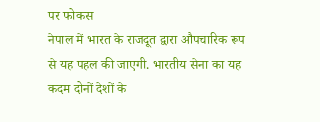पर फोकस
नेपाल में भारत के राजदूत द्वारा औपचारिक रूप से यह पहल की जाएगी. भारतीय सेना का यह कदम दोनों देशों के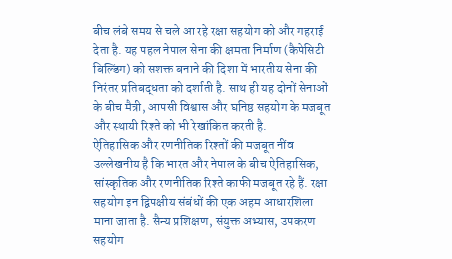बीच लंबे समय से चले आ रहे रक्षा सहयोग को और गहराई देता है. यह पहल नेपाल सेना की क्षमता निर्माण (कैपेसिटी बिल्डिंग) को सशक्त बनाने की दिशा में भारतीय सेना की निरंतर प्रतिबद्धता को दर्शाती है. साथ ही यह दोनों सेनाओं के बीच मैत्री, आपसी विश्वास और घनिष्ठ सहयोग के मजबूत और स्थायी रिश्ते को भी रेखांकित करती है.
ऐतिहासिक और रणनीतिक रिश्तों की मजबूत नींव
उल्लेखनीय है कि भारत और नेपाल के बीच ऐतिहासिक, सांस्कृतिक और रणनीतिक रिश्ते काफी मजबूत रहे हैं. रक्षा सहयोग इन द्विपक्षीय संबंधों की एक अहम आधारशिला माना जाता है. सैन्य प्रशिक्षण, संयुक्त अभ्यास, उपकरण सहयोग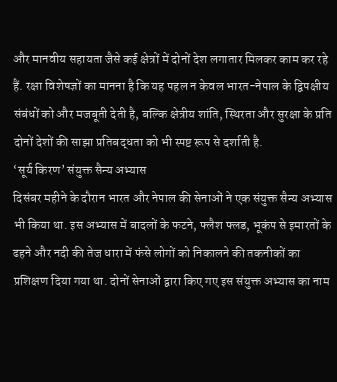और मानवीय सहायता जैसे कई क्षेत्रों में दोनों देश लगातार मिलकर काम कर रहे हैं. रक्षा विशेषज्ञों का मानना है कि यह पहल न केवल भारत-नेपाल के द्विपक्षीय संबंधों को और मजबूती देती है, बल्कि क्षेत्रीय शांति, स्थिरता और सुरक्षा के प्रति दोनों देशों की साझा प्रतिबद्धता को भी स्पष्ट रूप से दर्शाती है.
‘सूर्य किरण’ संयुक्त सैन्य अभ्यास
दिसंबर महीने के दौरान भारत और नेपाल की सेनाओं ने एक संयुक्त सैन्य अभ्यास भी किया था. इस अभ्यास में बादलों के फटने, फ्लैश फ्लड, भूकंप से इमारतों के ढहने और नदी की तेज धारा में फंसे लोगों को निकालने की तकनीकों का प्रशिक्षण दिया गया था. दोनों सेनाओं द्वारा किए गए इस संयुक्त अभ्यास का नाम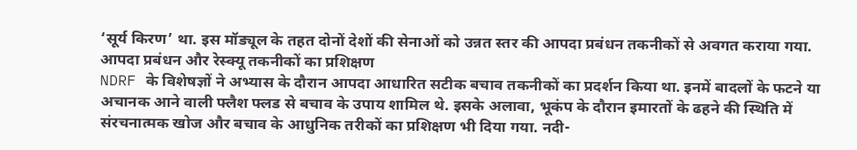‘सूर्य किरण’ था. इस मॉड्यूल के तहत दोनों देशों की सेनाओं को उन्नत स्तर की आपदा प्रबंधन तकनीकों से अवगत कराया गया.
आपदा प्रबंधन और रेस्क्यू तकनीकों का प्रशिक्षण
NDRF के विशेषज्ञों ने अभ्यास के दौरान आपदा आधारित सटीक बचाव तकनीकों का प्रदर्शन किया था. इनमें बादलों के फटने या अचानक आने वाली फ्लैश फ्लड से बचाव के उपाय शामिल थे. इसके अलावा, भूकंप के दौरान इमारतों के ढहने की स्थिति में संरचनात्मक खोज और बचाव के आधुनिक तरीकों का प्रशिक्षण भी दिया गया. नदी-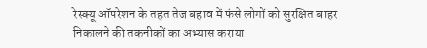रेस्क्यू ऑपरेशन के तहत तेज बहाव में फंसे लोगों को सुरक्षित बाहर निकालने की तकनीकों का अभ्यास कराया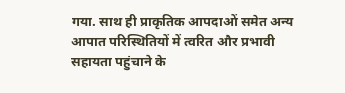गया. साथ ही प्राकृतिक आपदाओं समेत अन्य आपात परिस्थितियों में त्वरित और प्रभावी सहायता पहुंचाने के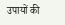उपायों की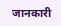जानकारी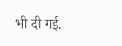भी दी गई.